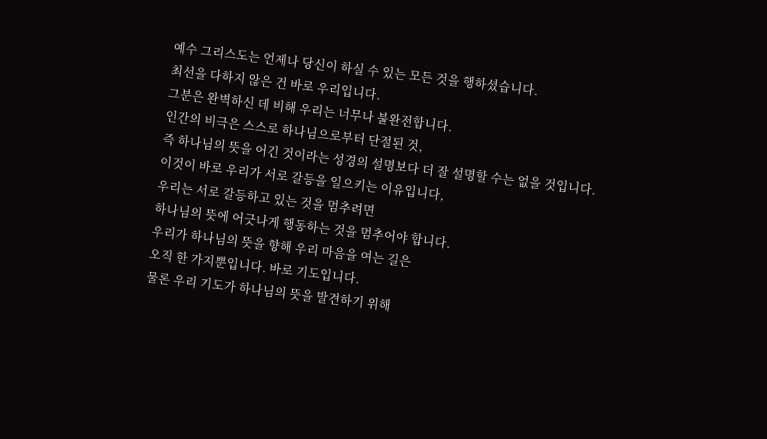예수 그리스도는 언제나 당신이 하실 수 있는 모든 것을 행하셨습니다.
최선을 다하지 않은 건 바로 우리입니다.
그분은 완벽하신 데 비해 우리는 너무나 불완전합니다.
인간의 비극은 스스로 하나님으로부터 단절된 것,
즉 하나님의 뜻을 어긴 것이라는 성경의 설명보다 더 잘 설명할 수는 없을 것입니다.
이것이 바로 우리가 서로 갈등을 일으키는 이유입니다,
우리는 서로 갈등하고 있는 것을 멈추려면
하나님의 뜻에 어긋나게 행동하는 것을 멈추어야 합니다.
우리가 하나님의 뜻을 향해 우리 마음을 여는 길은
오직 한 가지뿐입니다. 바로 기도입니다.
물론 우리 기도가 하나님의 뜻을 발견하기 위해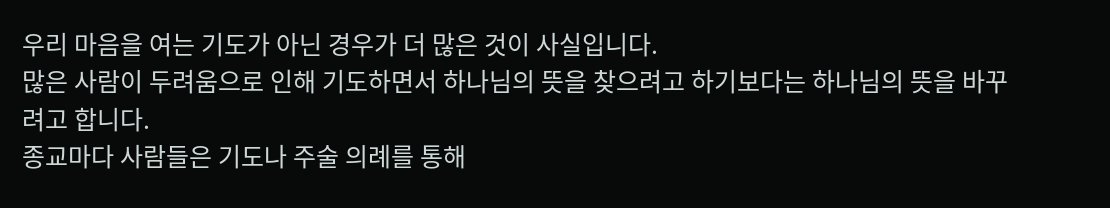우리 마음을 여는 기도가 아닌 경우가 더 많은 것이 사실입니다.
많은 사람이 두려움으로 인해 기도하면서 하나님의 뜻을 찾으려고 하기보다는 하나님의 뜻을 바꾸려고 합니다.
종교마다 사람들은 기도나 주술 의례를 통해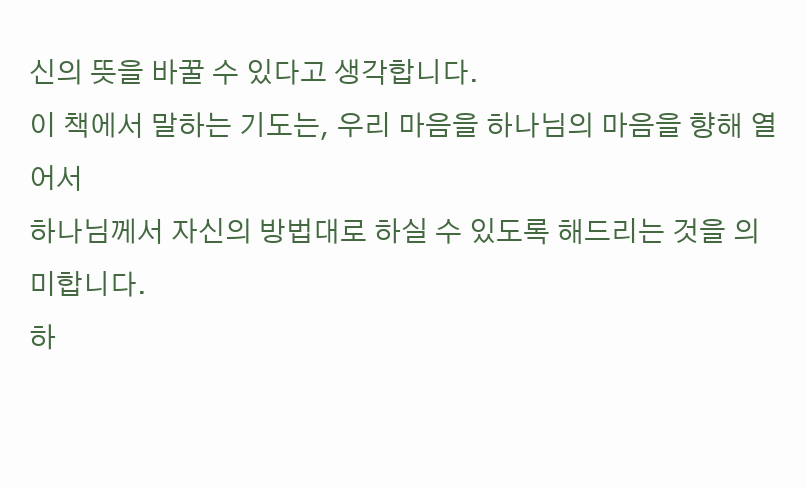신의 뜻을 바꿀 수 있다고 생각합니다.
이 책에서 말하는 기도는, 우리 마음을 하나님의 마음을 향해 열어서
하나님께서 자신의 방법대로 하실 수 있도록 해드리는 것을 의미합니다.
하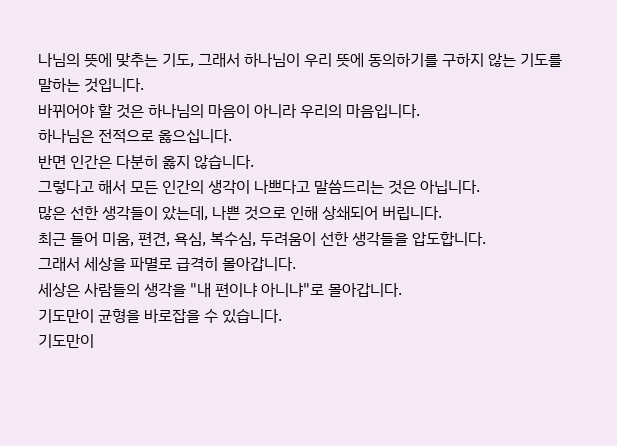나님의 뜻에 맞추는 기도, 그래서 하나님이 우리 뜻에 동의하기를 구하지 않는 기도를 말하는 것입니다.
바뀌어야 할 것은 하나님의 마음이 아니라 우리의 마음입니다.
하나님은 전적으로 옳으십니다.
반면 인간은 다분히 옳지 않습니다.
그렇다고 해서 모든 인간의 생각이 나쁘다고 말씀드리는 것은 아닙니다.
많은 선한 생각들이 았는데, 나쁜 것으로 인해 상쇄되어 버립니다.
최근 들어 미움, 편견, 욕심, 복수심, 두려움이 선한 생각들을 압도합니다.
그래서 세상을 파멸로 급격히 몰아갑니다.
세상은 사람들의 생각을 "내 편이냐 아니냐"로 몰아갑니다.
기도만이 균형을 바로잡을 수 있습니다.
기도만이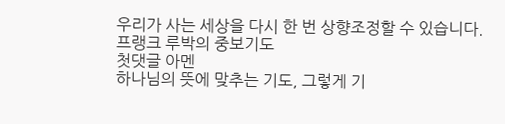우리가 사는 세상을 다시 한 번 상향조정할 수 있습니다.
프랭크 루박의 중보기도
첫댓글 아멘
하나님의 뜻에 맞추는 기도, 그렇게 기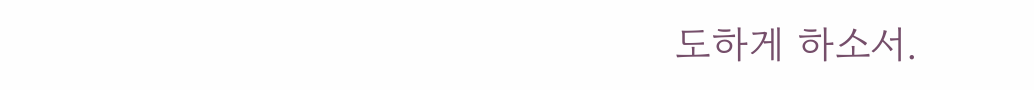도하게 하소서.